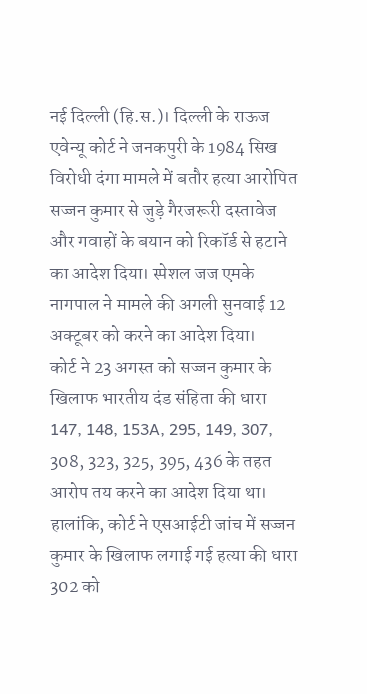नई दिल्ली (हि.स.)। दिल्ली के राऊज एवेन्यू कोर्ट ने जनकपुरी के 1984 सिख विरोधी दंगा मामले में बतौर हत्या आरोपित सज्जन कुमार से जुड़े गैरजरूरी दस्तावेज और गवाहों के बयान को रिकॉर्ड से हटाने का आदेश दिया। स्पेशल जज एमके नागपाल ने मामले की अगली सुनवाई 12 अक्टूबर को करने का आदेश दिया।
कोर्ट ने 23 अगस्त को सज्जन कुमार के खिलाफ भारतीय दंड संहिता की धारा 147, 148, 153A, 295, 149, 307, 308, 323, 325, 395, 436 के तहत आरोप तय करने का आदेश दिया था। हालांकि, कोर्ट ने एसआईटी जांच में सज्जन कुमार के खिलाफ लगाई गई हत्या की धारा 302 को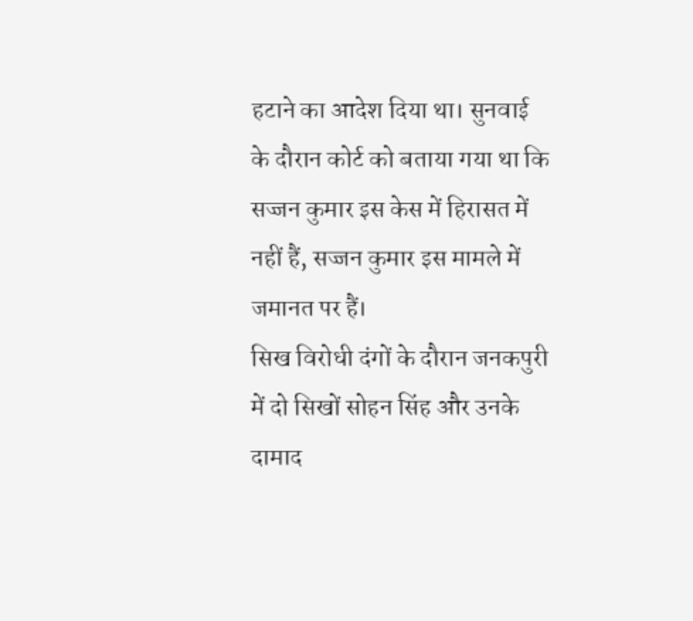हटाने का आदेश दिया था। सुनवाई के दौरान कोर्ट को बताया गया था कि सज्जन कुमार इस केस में हिरासत में नहीं हैं, सज्जन कुमार इस मामले में जमानत पर हैं।
सिख विरोधी दंगों के दौरान जनकपुरी में दो सिखों सोहन सिंह और उनके दामाद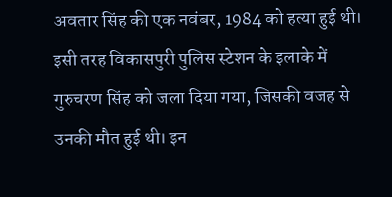अवतार सिंह की एक नवंबर, 1984 को हत्या हुई थी। इसी तरह विकासपुरी पुलिस स्टेशन के इलाके में गुरुचरण सिंह को जला दिया गया, जिसकी वजह से उनकी मौत हुई थी। इन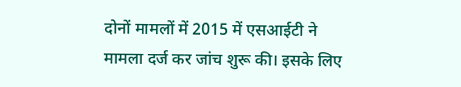दोनों मामलों में 2015 में एसआईटी ने मामला दर्ज कर जांच शुरू की। इसके लिए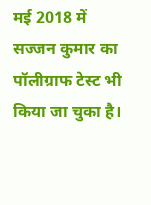मई 2018 में सज्जन कुमार का पॉलीग्राफ टेस्ट भी किया जा चुका है।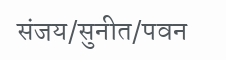संजय/सुनीत/पवन